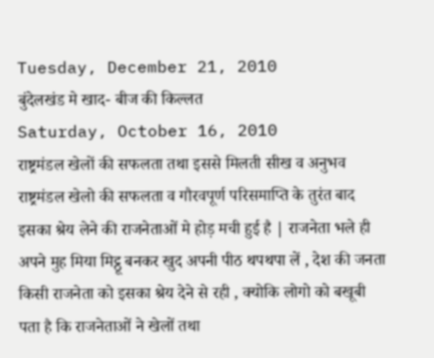Tuesday, December 21, 2010
बुंदेलखंड मे खाद- बीज की किल्लत
Saturday, October 16, 2010
राष्ट्रमंडल खेलों की सफलता तथा इससे मिलती सीख व अनुभव
राष्ट्रमंडल खेलो की सफलता व गौरवपूर्ण परिसमाप्ति के तुरंत बाद इसका श्रेय लेने की राजनेताओं मे होड़ मची हुई है | राजनेता भले ही अपने मुह मिया मिट्ठू बनकर खुद अपनी पीठ थपथपा लें , देश की जनता किसी राजनेता को इसका श्रेय देने से रही , क्योकि लोगो को बखूबी पता है कि राजनेताओं ने खेलों तथा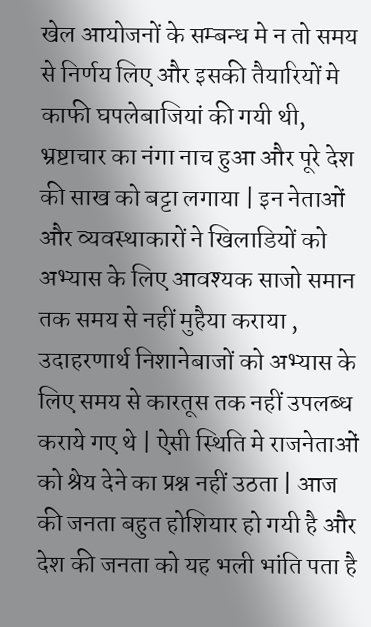खेल आयोजनों के सम्बन्ध मे न तो समय से निर्णय लिए और इसकी तैयारियों मे काफी घपलेबाजियां की गयी थी, भ्रष्टाचार का नंगा नाच हुआ और पूरे देश की साख को बट्टा लगाया | इन नेताओं और व्यवस्थाकारों ने खिलाडियों को अभ्यास के लिए आवश्यक साजो समान तक समय से नहीं मुहैया कराया , उदाहरणार्थ निशानेबाजों को अभ्यास के लिए समय से कारतूस तक नहीं उपलब्ध कराये गए थे | ऐसी स्थिति मे राजनेताओं को श्रेय देने का प्रश्न नहीं उठता | आज की जनता बहुत होशियार हो गयी है और देश की जनता को यह भली भांति पता है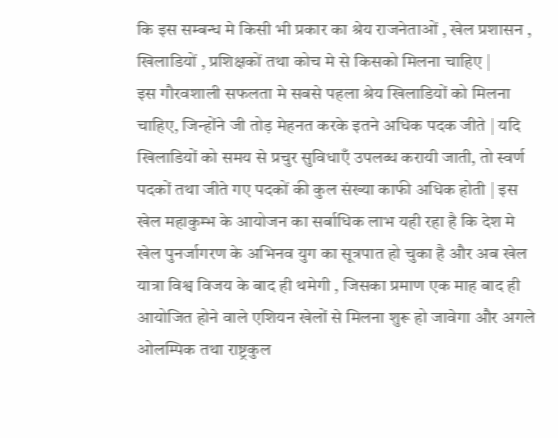कि इस सम्बन्ध मे किसी भी प्रकार का श्रेय राजनेताओं , खेल प्रशासन , खिलाडियों , प्रशिक्षकों तथा कोच मे से किसको मिलना चाहिए |
इस गौरवशाली सफलता मे सबसे पहला श्रेय खिलाडियों को मिलना चाहिए, जिन्होंने जी तोड़ मेहनत करके इतने अधिक पदक जीते | यदि खिलाडियों को समय से प्रचुर सुविधाएँ उपलब्ध करायी जाती, तो स्वर्ण पदकों तथा जीते गए पदकों की कुल संख्या काफी अधिक होती | इस खेल महाकुम्भ के आयोजन का सर्बाधिक लाभ यही रहा है कि देश मे खेल पुनर्जागरण के अभिनव युग का सूत्रपात हो चुका है और अब खेल यात्रा विश्व विजय के बाद ही थमेगी , जिसका प्रमाण एक माह बाद ही आयोजित होने वाले एशियन खेलों से मिलना शुरू हो जावेगा और अगले ओलम्पिक तथा राष्ट्रकुल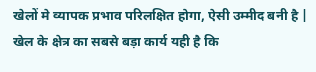खेलों मे व्यापक प्रभाव परिलक्षित होगा, ऐसी उम्मीद बनी है |
खेल के क्षेत्र का सबसे बड़ा कार्य यही है कि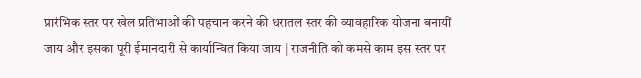प्रारंभिक स्तर पर खेल प्रतिभाओं की पहचान करने की धरातल स्तर की व्यावहारिक योजना बनायीं जाय और इसका पूरी ईमानदारी से कार्यान्वित किया जाय | राजनीति को कमसे काम इस स्तर पर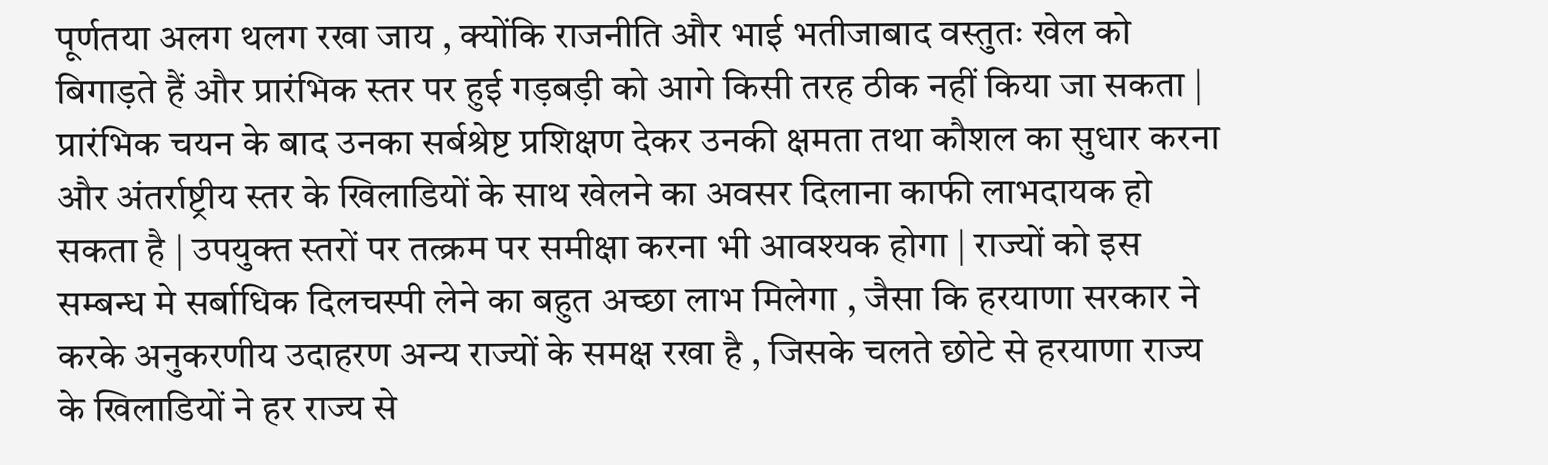पूर्णतया अलग थलग रखा जाय , क्योंकि राजनीति और भाई भतीजाबाद वस्तुतः खेल को बिगाड़ते हैं और प्रारंभिक स्तर पर हुई गड़बड़ी को आगे किसी तरह ठीक नहीं किया जा सकता | प्रारंभिक चयन के बाद उनका सर्बश्रेष्ट प्रशिक्षण देकर उनकी क्षमता तथा कौशल का सुधार करना और अंतर्राष्ट्रीय स्तर के खिलाडियों के साथ खेलने का अवसर दिलाना काफी लाभदायक हो सकता है | उपयुक्त स्तरों पर तत्क्रम पर समीक्षा करना भी आवश्यक होगा | राज्यों को इस सम्बन्ध मे सर्बाधिक दिलचस्पी लेने का बहुत अच्छा लाभ मिलेगा , जैसा कि हरयाणा सरकार ने करके अनुकरणीय उदाहरण अन्य राज्यों के समक्ष रखा है , जिसके चलते छोटे से हरयाणा राज्य के खिलाडियों ने हर राज्य से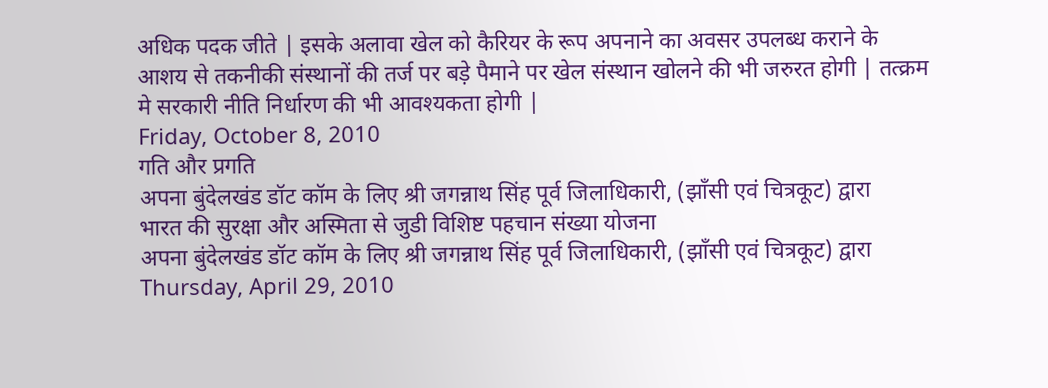अधिक पदक जीते | इसके अलावा खेल को कैरियर के रूप अपनाने का अवसर उपलब्ध कराने के आशय से तकनीकी संस्थानों की तर्ज पर बड़े पैमाने पर खेल संस्थान खोलने की भी जरुरत होगी | तत्क्रम मे सरकारी नीति निर्धारण की भी आवश्यकता होगी |
Friday, October 8, 2010
गति और प्रगति
अपना बुंदेलखंड डॉट कॉम के लिए श्री जगन्नाथ सिंह पूर्व जिलाधिकारी, (झाँसी एवं चित्रकूट) द्वारा
भारत की सुरक्षा और अस्मिता से जुडी विशिष्ट पहचान संख्या योजना
अपना बुंदेलखंड डॉट कॉम के लिए श्री जगन्नाथ सिंह पूर्व जिलाधिकारी, (झाँसी एवं चित्रकूट) द्वारा
Thursday, April 29, 2010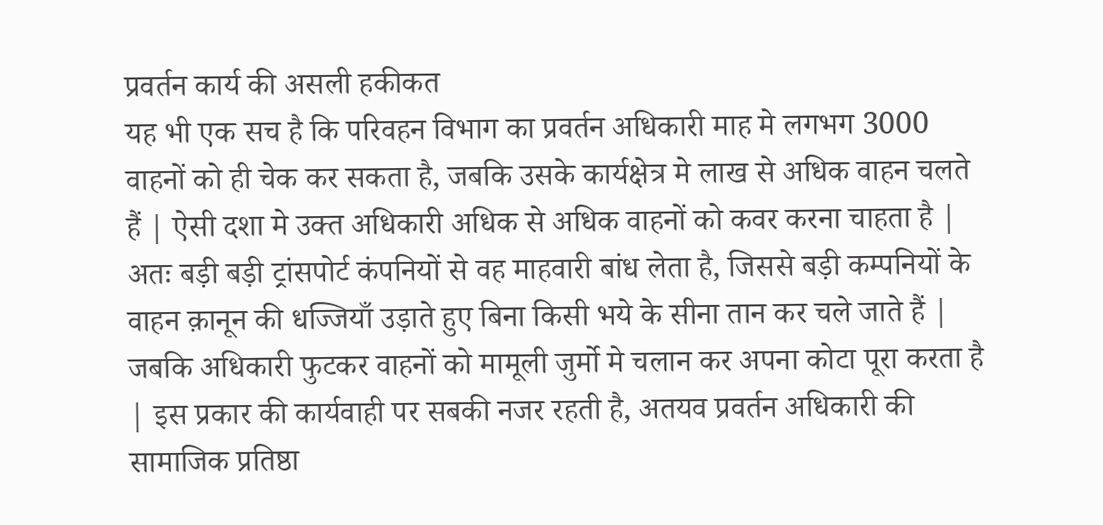प्रवर्तन कार्य की असली हकीकत
यह भी एक सच है कि परिवहन विभाग का प्रवर्तन अधिकारी माह मे लगभग 3000 वाहनों को ही चेक कर सकता है, जबकि उसके कार्यक्षेत्र मे लाख से अधिक वाहन चलते हैं | ऐसी दशा मे उक्त अधिकारी अधिक से अधिक वाहनों को कवर करना चाहता है | अतः बड़ी बड़ी ट्रांसपोर्ट कंपनियों से वह माहवारी बांध लेता है, जिससे बड़ी कम्पनियों के वाहन क़ानून की धज्जियाँ उड़ाते हुए बिना किसी भये के सीना तान कर चले जाते हैं | जबकि अधिकारी फुटकर वाहनों को मामूली जुर्मो मे चलान कर अपना कोटा पूरा करता है | इस प्रकार की कार्यवाही पर सबकी नजर रहती है, अतयव प्रवर्तन अधिकारी की सामाजिक प्रतिष्ठा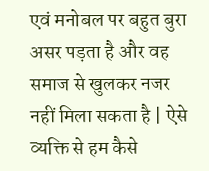एवं मनोबल पर बहुत बुरा असर पड़ता है और वह समाज से खुलकर नजर नहीं मिला सकता है | ऐसे व्यक्ति से हम कैसे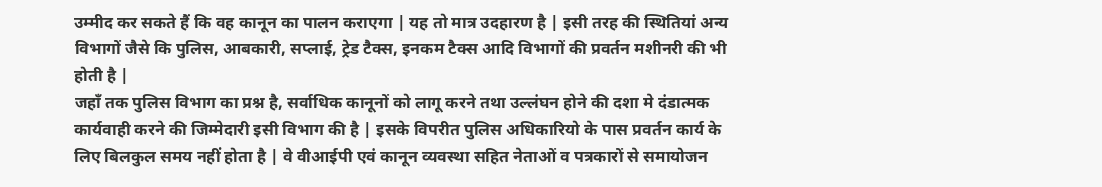उम्मीद कर सकते हैं कि वह कानून का पालन कराएगा | यह तो मात्र उदहारण है | इसी तरह की स्थितियां अन्य विभागों जैसे कि पुलिस, आबकारी, सप्लाई, ट्रेड टैक्स, इनकम टैक्स आदि विभागों की प्रवर्तन मशीनरी की भी होती है |
जहाँ तक पुलिस विभाग का प्रश्न है, सर्वाधिक कानूनों को लागू करने तथा उल्लंघन होने की दशा मे दंडात्मक कार्यवाही करने की जिम्मेदारी इसी विभाग की है | इसके विपरीत पुलिस अधिकारियो के पास प्रवर्तन कार्य के लिए बिलकुल समय नहीं होता है | वे वीआईपी एवं कानून व्यवस्था सहित नेताओं व पत्रकारों से समायोजन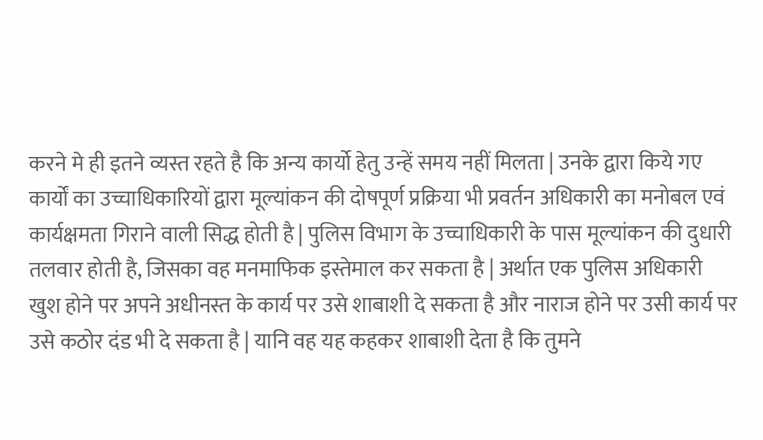करने मे ही इतने व्यस्त रहते है कि अन्य कार्यो हेतु उन्हें समय नहीं मिलता | उनके द्वारा किये गए कार्यों का उच्चाधिकारियों द्वारा मूल्यांकन की दोषपूर्ण प्रक्रिया भी प्रवर्तन अधिकारी का मनोबल एवं कार्यक्षमता गिराने वाली सिद्ध होती है | पुलिस विभाग के उच्चाधिकारी के पास मूल्यांकन की दुधारी तलवार होती है, जिसका वह मनमाफिक इस्तेमाल कर सकता है | अर्थात एक पुलिस अधिकारी खुश होने पर अपने अधीनस्त के कार्य पर उसे शाबाशी दे सकता है और नाराज होने पर उसी कार्य पर उसे कठोर दंड भी दे सकता है | यानि वह यह कहकर शाबाशी देता है कि तुमने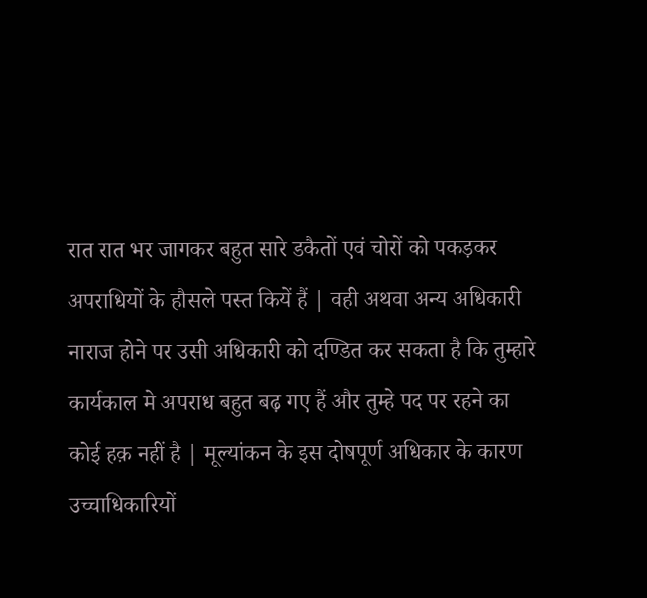रात रात भर जागकर बहुत सारे डकैतों एवं चोरों को पकड़कर अपराधियों के हौसले पस्त कियें हैं | वही अथवा अन्य अधिकारी नाराज होने पर उसी अधिकारी को दण्डित कर सकता है कि तुम्हारे कार्यकाल मे अपराध बहुत बढ़ गए हैं और तुम्हे पद पर रहने का कोई हक़ नहीं है | मूल्यांकन के इस दोषपूर्ण अधिकार के कारण उच्चाधिकारियों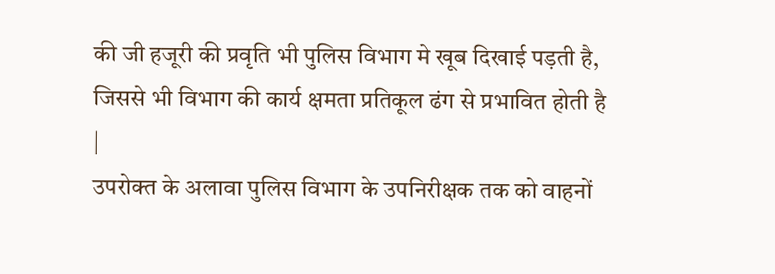की जी हजूरी की प्रवृति भी पुलिस विभाग मे खूब दिखाई पड़ती है, जिससे भी विभाग की कार्य क्षमता प्रतिकूल ढंग से प्रभावित होती है |
उपरोक्त के अलावा पुलिस विभाग के उपनिरीक्षक तक को वाहनों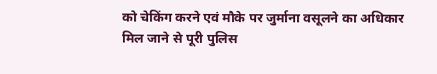को चेकिंग करने एवं मौके पर जुर्माना वसूलने का अधिकार मिल जाने से पूरी पुलिस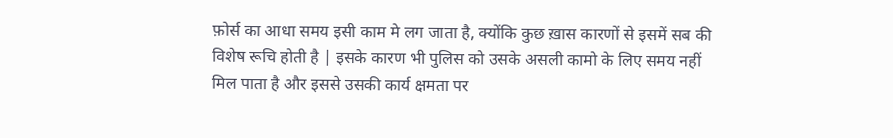फ़ोर्स का आधा समय इसी काम मे लग जाता है, क्योंकि कुछ ख़ास कारणों से इसमें सब की विशेष रूचि होती है | इसके कारण भी पुलिस को उसके असली कामो के लिए समय नहीं मिल पाता है और इससे उसकी कार्य क्षमता पर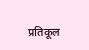प्रतिकूल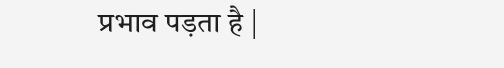प्रभाव पड़ता है |